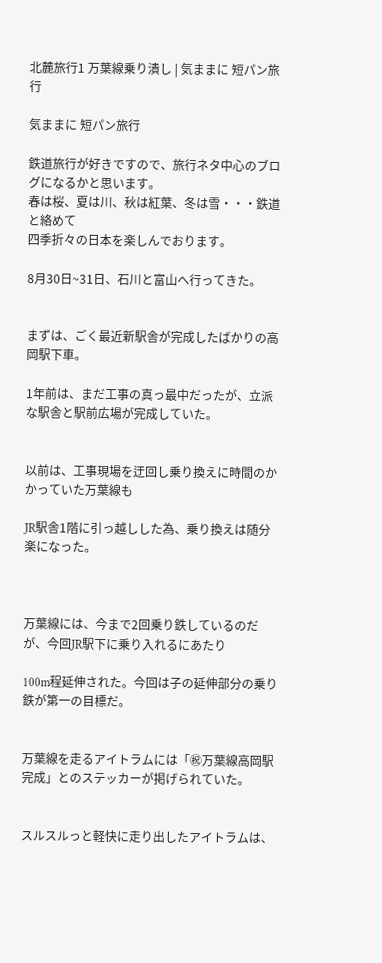北麓旅行1 万葉線乗り潰し | 気ままに 短パン旅行

気ままに 短パン旅行

鉄道旅行が好きですので、旅行ネタ中心のブログになるかと思います。
春は桜、夏は川、秋は紅葉、冬は雪・・・鉄道と絡めて
四季折々の日本を楽しんでおります。

8月30日~31日、石川と富山へ行ってきた。


まずは、ごく最近新駅舎が完成したばかりの高岡駅下車。

1年前は、まだ工事の真っ最中だったが、立派な駅舎と駅前広場が完成していた。


以前は、工事現場を迂回し乗り換えに時間のかかっていた万葉線も

JR駅舎1階に引っ越しした為、乗り換えは随分楽になった。



万葉線には、今まで2回乗り鉄しているのだが、今回JR駅下に乗り入れるにあたり

100m程延伸された。今回は子の延伸部分の乗り鉄が第一の目標だ。


万葉線を走るアイトラムには「㊗万葉線高岡駅完成」とのステッカーが掲げられていた。


スルスルっと軽快に走り出したアイトラムは、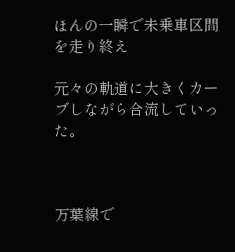ほんの一瞬で未乗車区間を走り終え

元々の軌道に大きくカーブしながら合流していった。



万葉線で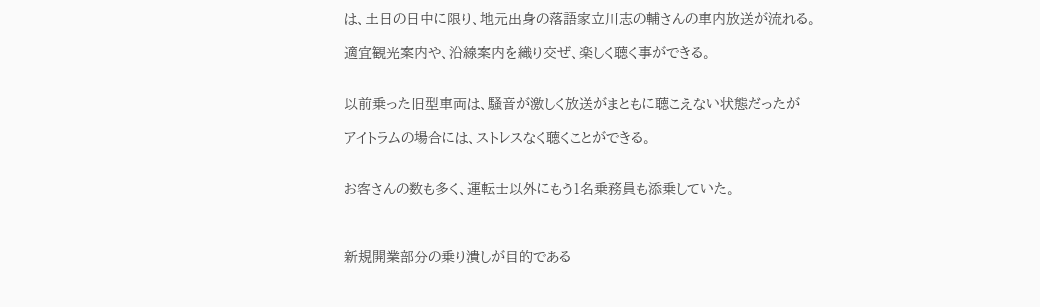は、土日の日中に限り、地元出身の落語家立川志の輔さんの車内放送が流れる。

適宜観光案内や、沿線案内を織り交ぜ、楽しく聴く事ができる。


以前乗った旧型車両は、騒音が激しく放送がまともに聴こえない状態だったが

アイトラムの場合には、ストレスなく聴くことができる。


お客さんの数も多く、運転士以外にもう1名乗務員も添乗していた。



新規開業部分の乗り潰しが目的である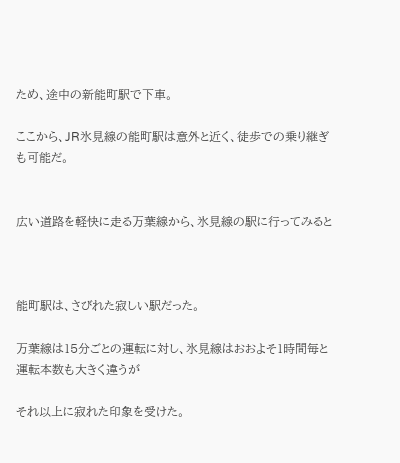ため、途中の新能町駅で下車。

ここから、JR氷見線の能町駅は意外と近く、徒歩での乗り継ぎも可能だ。


広い道路を軽快に走る万葉線から、氷見線の駅に行ってみると



能町駅は、さびれた寂しい駅だった。

万葉線は15分ごとの運転に対し、氷見線はおおよそ1時間毎と運転本数も大きく違うが

それ以上に寂れた印象を受けた。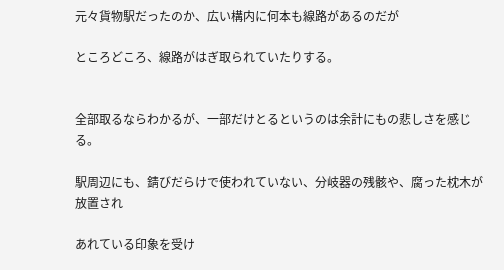元々貨物駅だったのか、広い構内に何本も線路があるのだが

ところどころ、線路がはぎ取られていたりする。


全部取るならわかるが、一部だけとるというのは余計にもの悲しさを感じる。

駅周辺にも、錆びだらけで使われていない、分岐器の残骸や、腐った枕木が放置され

あれている印象を受け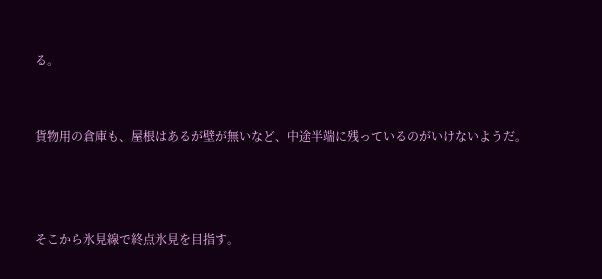る。


貨物用の倉庫も、屋根はあるが壁が無いなど、中途半端に残っているのがいけないようだ。



そこから氷見線で終点氷見を目指す。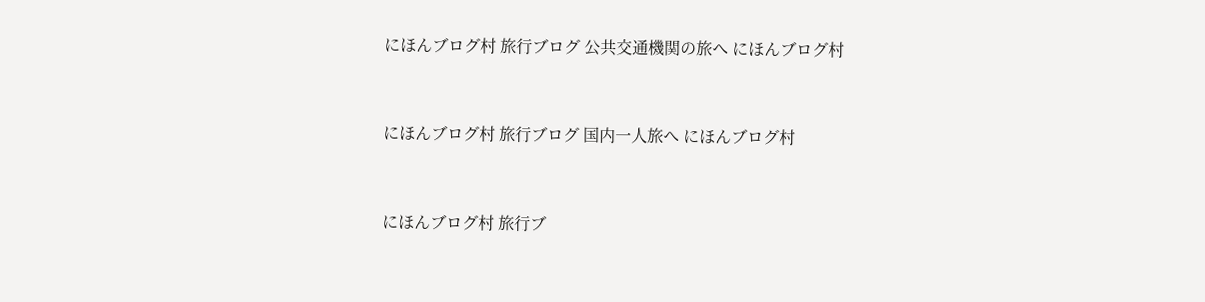にほんブログ村 旅行ブログ 公共交通機関の旅へ にほんブログ村


にほんブログ村 旅行ブログ 国内一人旅へ にほんブログ村


にほんブログ村 旅行ブ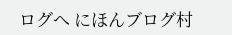ログへ にほんブログ村